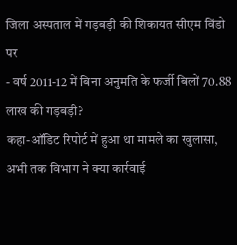जिला अस्पताल में गड़बड़ी की शिकायत सीएम विंडो पर
- वर्ष 2011-12 में बिना अनुमति के फर्जी बिलों 70.88 लाख की गड़बड़ी?
कहा-ऑडिट रिपोर्ट में हुआ था मामले का खुलासा, अभी तक विभाग ने क्या कार्रवाई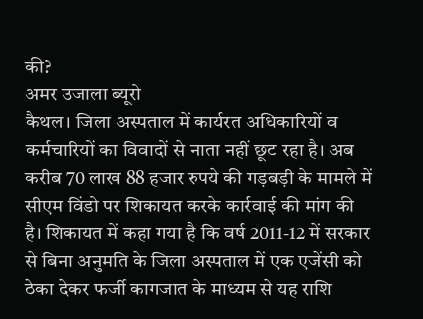की?
अमर उजाला ब्यूरो
कैथल। जिला अस्पताल में कार्यरत अधिकारियों व कर्मचारियों का विवादों से नाता नहीं छूट रहा है। अब करीब 70 लाख 88 हजार रुपये की गड़बड़ी के मामले में सीएम विंडो पर शिकायत करके कार्रवाई की मांग की है। शिकायत में कहा गया है कि वर्ष 2011-12 में सरकार से बिना अनुमति के जिला अस्पताल में एक एजेंसी को ठेका देकर फर्जी कागजात के माध्यम से यह राशि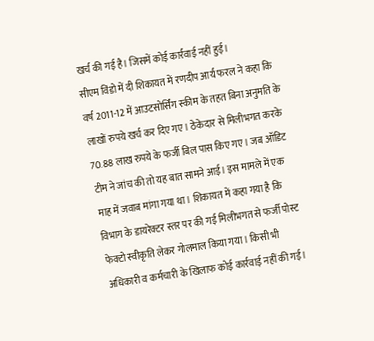खर्च की गई है। जिसमें कोई कार्रवाई नहीं हुई।
सीएम विंडो में दी शिकायत में रणदीप आर्य फरल ने कहा कि वर्ष 2011-12 में आउटसोर्सिंग स्कीम के तहत बिना अनुमति के लाखों रुपये खर्च कर दिए गए। ठेकेदार से मिलीभगत करके 70.88 लाख रुपये के फर्जी बिल पास किए गए। जब ऑडिट टीम ने जांच की तो यह बात सामने आई। इस मामले में एक माह में जवाब मांगा गया था। शिकायत में कहा गया है कि विभाग के डायरेक्टर स्तर पर की गई मिलीभगत से फर्जी पोस्ट फेक्टो स्वीकृति लेकर गोलमाल किया गया। किसी भी अधिकारी व कर्मचारी के खिलाफ कोई कार्रवाई नहीं की गई।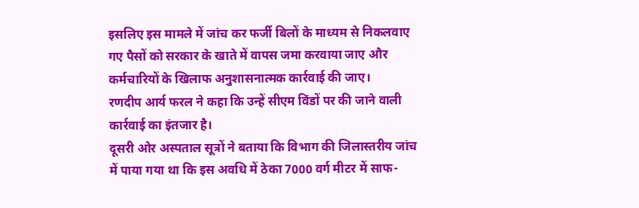इसलिए इस मामले में जांच कर फर्जी बिलों के माध्यम से निकलवाए गए पैसों को सरकार के खाते में वापस जमा करवाया जाए और कर्मचारियों के खिलाफ अनुशासनात्मक कार्रवाई की जाए।
रणदीप आर्य फरल ने कहा कि उन्हें सीएम विंडों पर की जाने वाली कार्रवाई का इंतजार है।
दूसरी ओर अस्पताल सूत्रों ने बताया कि विभाग की जिलास्तरीय जांच में पाया गया था कि इस अवधि में ठेका 7000 वर्ग मीटर में साफ-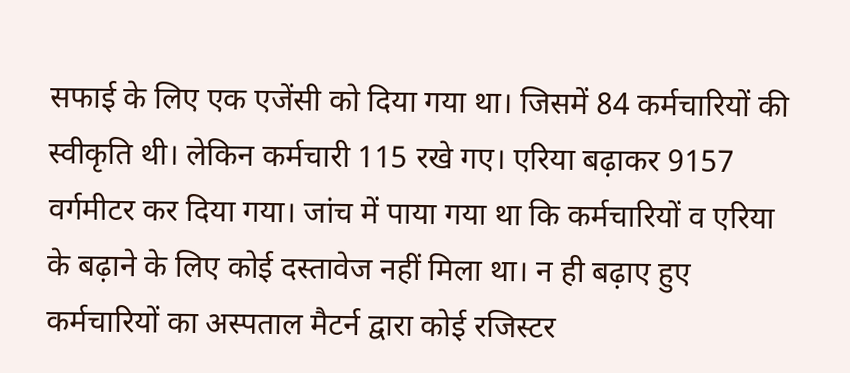सफाई के लिए एक एजेंसी को दिया गया था। जिसमें 84 कर्मचारियों की स्वीकृति थी। लेकिन कर्मचारी 115 रखे गए। एरिया बढ़ाकर 9157 वर्गमीटर कर दिया गया। जांच में पाया गया था कि कर्मचारियों व एरिया के बढ़ाने के लिए कोई दस्तावेज नहीं मिला था। न ही बढ़ाए हुए कर्मचारियों का अस्पताल मैटर्न द्वारा कोई रजिस्टर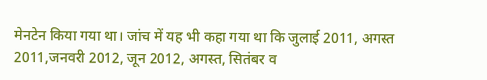मेनटेन किया गया था। जांच में यह भी कहा गया था कि जुलाई 2011, अगस्त 2011,जनवरी 2012, जून 2012, अगस्त, सितंबर व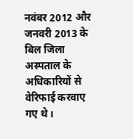नवंबर 2012 और जनवरी 2013 के बिल जिला अस्पताल के अधिकारियों से वेरिफाई करवाए गए थे।